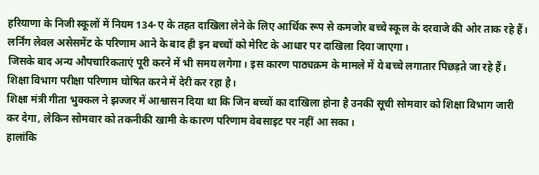हरियाणा के निजी स्कूलों में नियम 134-ए के तहत दाखिला लेने के लिए आर्थिक रूप से कमजोर बच्चे स्कूल के दरवाजे की ओर ताक रहे हैं। लर्निंग लेवल असेसमेंट के परिणाम आने के बाद ही इन बच्चों को मेरिट के आधार पर दाखिला दिया जाएगा।
जिसके बाद अन्य औपचारिकताएं पूरी करने में भी समय लगेगा। इस कारण पाठ्यक्रम के मामले में ये बच्चे लगातार पिछड़ते जा रहे हैं। शिक्षा विभाग परीक्षा परिणाम घोषित करने में देरी कर रहा है।
शिक्षा मंत्री गीता भुक्कल ने झज्जर में आश्वासन दिया था कि जिन बच्चों का दाखिला होना है उनकी सूची सोमवार को शिक्षा विभाग जारी कर देगा, लेकिन सोमवार को तकनीकी खामी के कारण परिणाम वेबसाइट पर नहीं आ सका।
हालांकि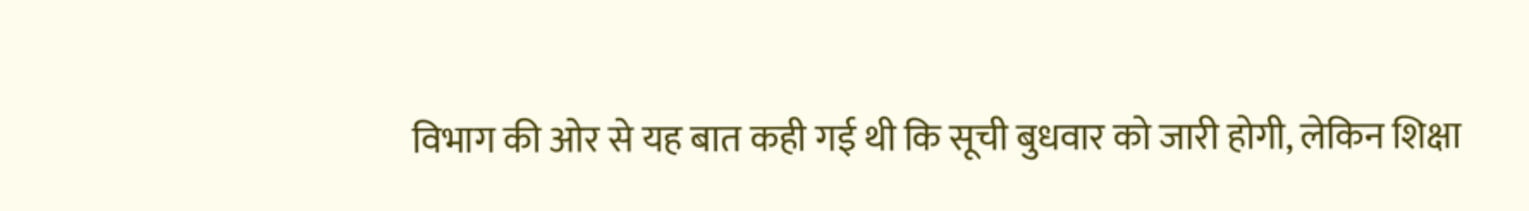विभाग की ओर से यह बात कही गई थी कि सूची बुधवार को जारी होगी, लेकिन शिक्षा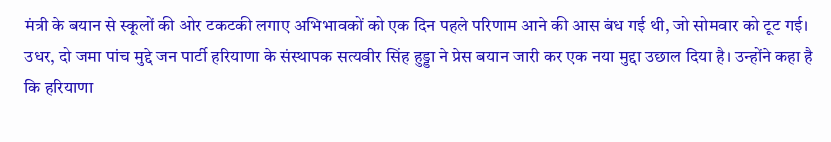मंत्री के बयान से स्कूलों की ओर टकटकी लगाए अभिभावकों को एक दिन पहले परिणाम आने की आस बंध गई थी, जो सोमवार को टूट गई।
उधर, दो जमा पांच मुद्दे जन पार्टी हरियाणा के संस्थापक सत्यवीर सिंह हुड्डा ने प्रेस बयान जारी कर एक नया मुद्दा उछाल दिया है। उन्होंने कहा है कि हरियाणा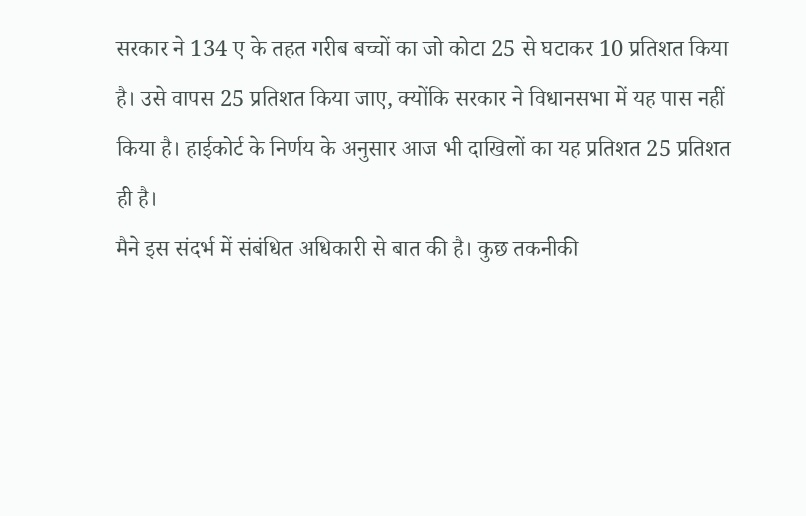सरकार ने 134 ए के तहत गरीब बच्चों का जो कोटा 25 से घटाकर 10 प्रतिशत किया है। उसे वापस 25 प्रतिशत किया जाए, क्योंकि सरकार ने विधानसभा में यह पास नहीं किया है। हाईकोर्ट के निर्णय के अनुसार आज भी दाखिलों का यह प्रतिशत 25 प्रतिशत ही है।
मैने इस संदर्भ में संबंधित अधिकारी से बात की है। कुछ तकनीकी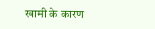खामी के कारण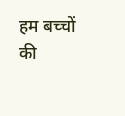हम बच्चों की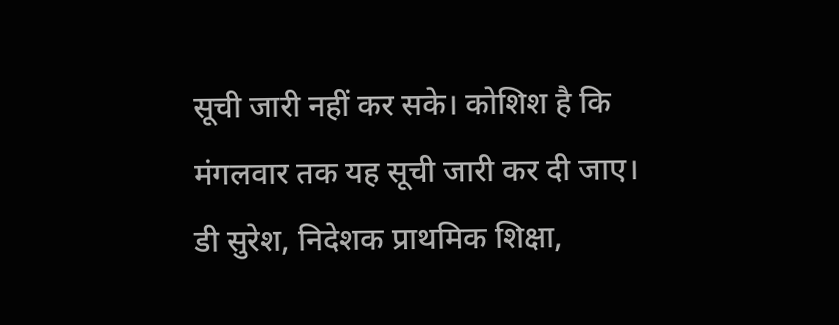सूची जारी नहीं कर सके। कोशिश है कि मंगलवार तक यह सूची जारी कर दी जाए।
डी सुरेश, निदेशक प्राथमिक शिक्षा,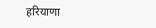हरियाणा